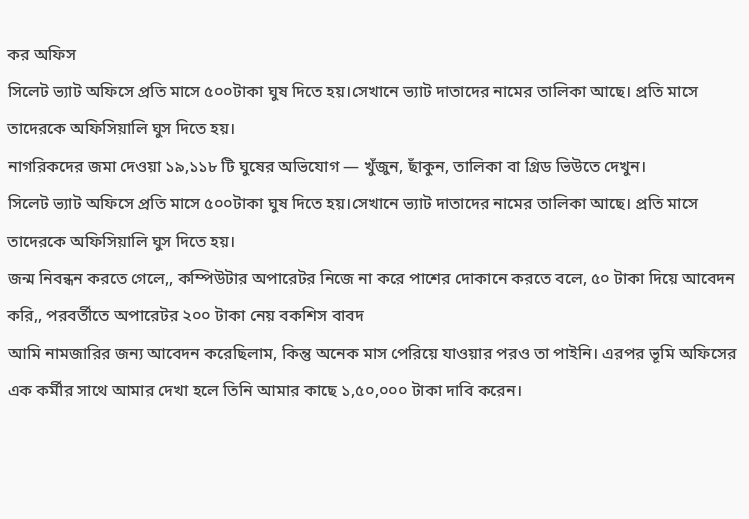কর অফিস
সিলেট ভ্যাট অফিসে প্রতি মাসে ৫০০টাকা ঘুষ দিতে হয়।সেখানে ভ্যাট দাতাদের নামের তালিকা আছে। প্রতি মাসে তাদেরকে অফিসিয়ালি ঘুস দিতে হয়।
নাগরিকদের জমা দেওয়া ১৯,১১৮ টি ঘুষের অভিযোগ — খুঁজুন, ছাঁকুন, তালিকা বা গ্রিড ভিউতে দেখুন।
সিলেট ভ্যাট অফিসে প্রতি মাসে ৫০০টাকা ঘুষ দিতে হয়।সেখানে ভ্যাট দাতাদের নামের তালিকা আছে। প্রতি মাসে তাদেরকে অফিসিয়ালি ঘুস দিতে হয়।
জন্ম নিবন্ধন করতে গেলে,, কম্পিউটার অপারেটর নিজে না করে পাশের দোকানে করতে বলে, ৫০ টাকা দিয়ে আবেদন করি,, পরবর্তীতে অপারেটর ২০০ টাকা নেয় বকশিস বাবদ
আমি নামজারির জন্য আবেদন করেছিলাম, কিন্তু অনেক মাস পেরিয়ে যাওয়ার পরও তা পাইনি। এরপর ভূমি অফিসের এক কর্মীর সাথে আমার দেখা হলে তিনি আমার কাছে ১,৫০,০০০ টাকা দাবি করেন।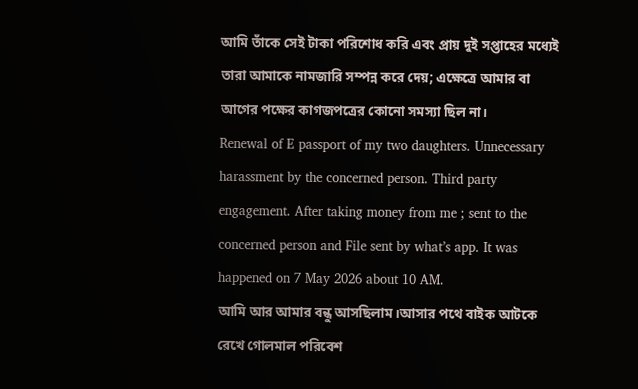আমি তাঁকে সেই টাকা পরিশোধ করি এবং প্রায় দুই সপ্তাহের মধ্যেই তারা আমাকে নামজারি সম্পন্ন করে দেয়; এক্ষেত্রে আমার বা আগের পক্ষের কাগজপত্রের কোনো সমস্যা ছিল না।
Renewal of E passport of my two daughters. Unnecessary harassment by the concerned person. Third party engagement. After taking money from me ; sent to the concerned person and File sent by what’s app. It was happened on 7 May 2026 about 10 AM.
আমি আর আমার বন্ধু আসছিলাম।আসার পথে বাইক আটকে রেখে গোলমাল পরিবেশ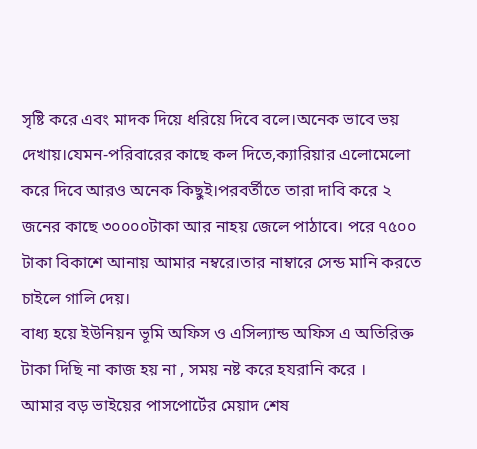সৃষ্টি করে এবং মাদক দিয়ে ধরিয়ে দিবে বলে।অনেক ভাবে ভয় দেখায়।যেমন-পরিবারের কাছে কল দিতে,ক্যারিয়ার এলোমেলো করে দিবে আরও অনেক কিছুই।পরবর্তীতে তারা দাবি করে ২ জনের কাছে ৩০০০০টাকা আর নাহয় জেলে পাঠাবে। পরে ৭৫০০ টাকা বিকাশে আনায় আমার নম্বরে।তার নাম্বারে সেন্ড মানি করতে চাইলে গালি দেয়।
বাধ্য হয়ে ইউনিয়ন ভূমি অফিস ও এসিল্যান্ড অফিস এ অতিরিক্ত টাকা দিছি না কাজ হয় না , সময় নষ্ট করে হযরানি করে ।
আমার বড় ভাইয়ের পাসপোর্টের মেয়াদ শেষ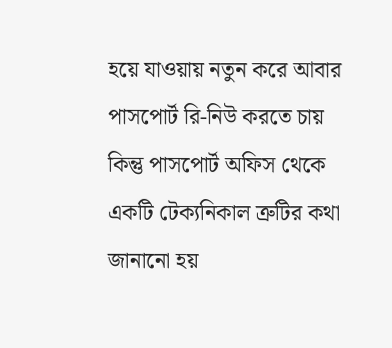হয়ে যাওয়ায় নতুন করে আবার পাসপোর্ট রি-নিউ করতে চায় কিন্তু পাসপোর্ট অফিস থেকে একটি টেক্যনিকাল ত্রুটির কথা জানানো হয়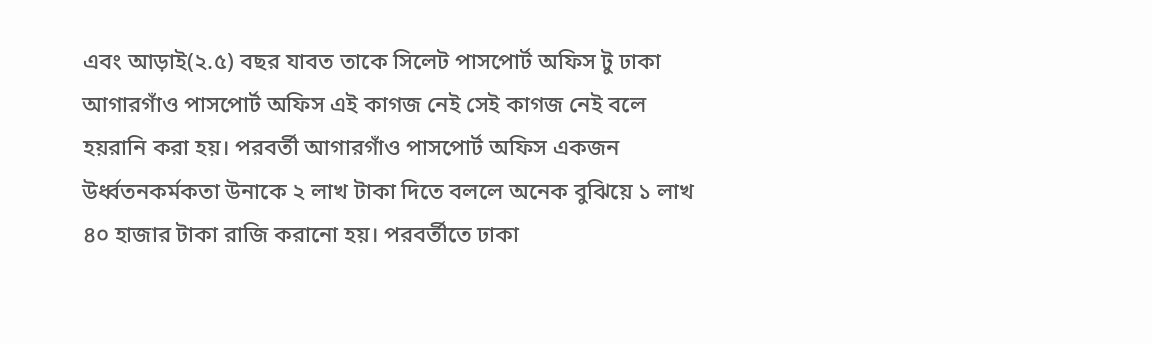এবং আড়াই(২.৫) বছর যাবত তাকে সিলেট পাসপোর্ট অফিস টু ঢাকা আগারগাঁও পাসপোর্ট অফিস এই কাগজ নেই সেই কাগজ নেই বলে হয়রানি করা হয়। পরবর্তী আগারগাঁও পাসপোর্ট অফিস একজন উর্ধ্বতনকর্মকতা উনাকে ২ লাখ টাকা দিতে বললে অনেক বুঝিয়ে ১ লাখ ৪০ হাজার টাকা রাজি করানো হয়। পরবর্তীতে ঢাকা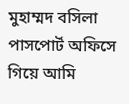মুহাম্মদ বসিলা পাসপোর্ট অফিসে গিয়ে আমি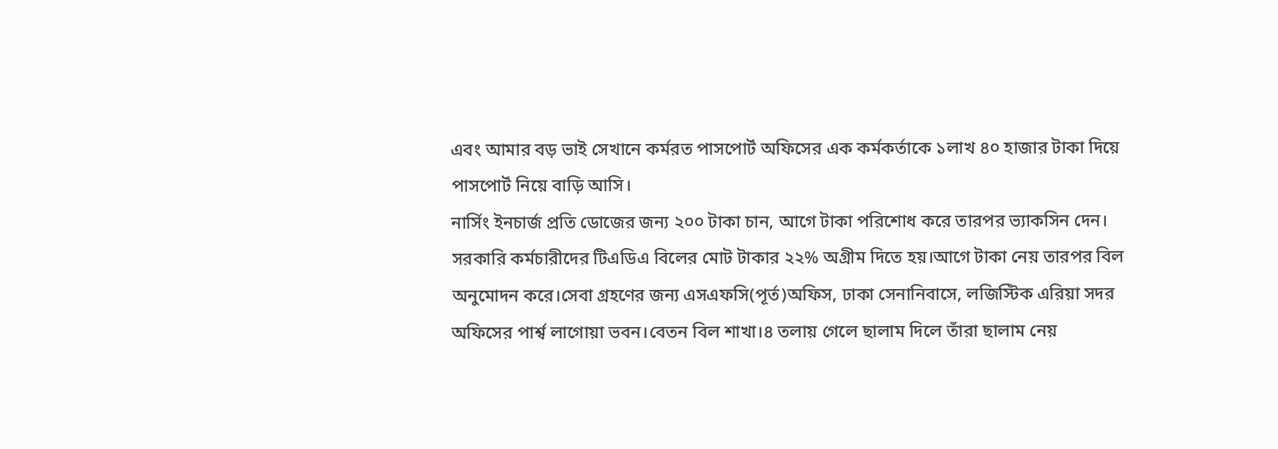এবং আমার বড় ভাই সেখানে কর্মরত পাসপোর্ট অফিসের এক কর্মকর্তাকে ১লাখ ৪০ হাজার টাকা দিয়ে পাসপোর্ট নিয়ে বাড়ি আসি।
নার্সিং ইনচার্জ প্রতি ডোজের জন্য ২০০ টাকা চান, আগে টাকা পরিশোধ করে তারপর ভ্যাকসিন দেন।
সরকারি কর্মচারীদের টিএডিএ বিলের মোট টাকার ২২% অগ্রীম দিতে হয়।আগে টাকা নেয় তারপর বিল অনুমোদন করে।সেবা গ্রহণের জন্য এসএফসি(পূর্ত)অফিস, ঢাকা সেনানিবাসে, লজিস্টিক এরিয়া সদর অফিসের পার্শ্ব লাগোয়া ভবন।বেতন বিল শাখা।৪ তলায় গেলে ছালাম দিলে তাঁরা ছালাম নেয়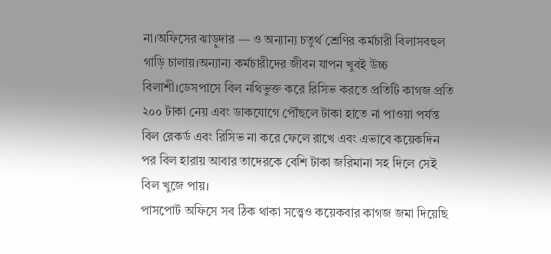না।অফিসের ঝাড়ুদার — ও অন্যান্য চতুর্থ শ্রেণির কর্মচারী বিলাসবহুল গাড়ি চালায়।অন্যান্য কর্মচারীদের জীবন যাপন খুবই উচ্চ বিলাশী।ডেসপাসে বিল নথিভুক্ত করে রিসিভ করতে প্রতিটি কাগজ প্রতি ২০০ টাকা নেয় এবং ডাকযোগে পৌঁছলে টাকা হাতে না পাওয়া পর্যন্ত বিল রেকর্ড এবং রিসিভ না করে ফেলে রাখে এবং এভাবে কয়েকদিন পর বিল হারায় আবার তাদেরকে বেশি টাকা জরিমানা সহ দিলে সেই বিল খুজে পায়।
পাসপোর্ট অফিসে সব ঠিক থাকা সত্ত্বেও কয়েকবার কাগজ জমা দিয়েছি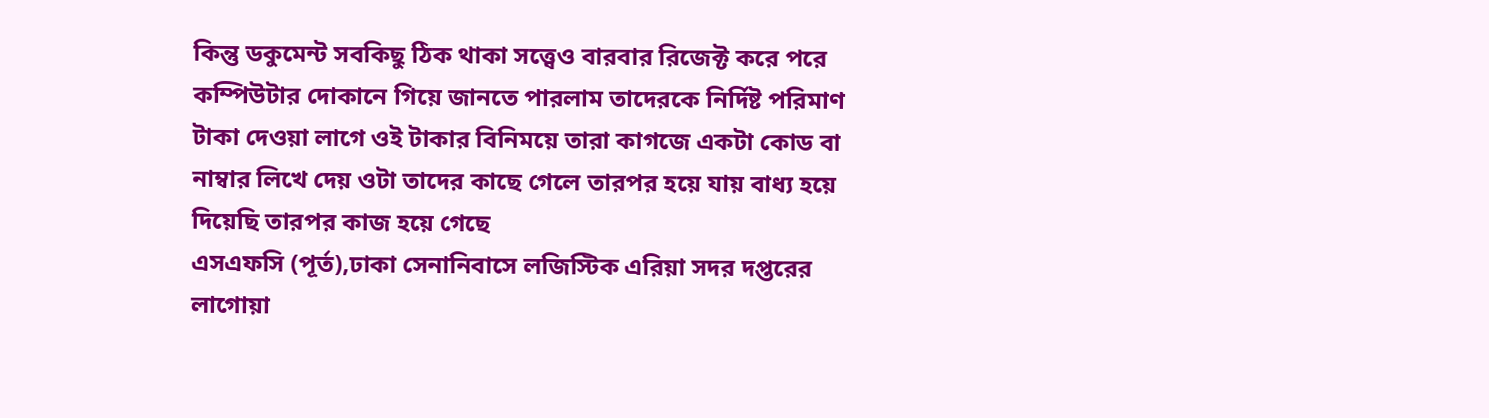কিন্তু ডকুমেন্ট সবকিছু ঠিক থাকা সত্ত্বেও বারবার রিজেক্ট করে পরে কম্পিউটার দোকানে গিয়ে জানতে পারলাম তাদেরকে নির্দিষ্ট পরিমাণ টাকা দেওয়া লাগে ওই টাকার বিনিময়ে তারা কাগজে একটা কোড বা নাম্বার লিখে দেয় ওটা তাদের কাছে গেলে তারপর হয়ে যায় বাধ্য হয়ে দিয়েছি তারপর কাজ হয়ে গেছে
এসএফসি (পূর্ত),ঢাকা সেনানিবাসে লজিস্টিক এরিয়া সদর দপ্তরের লাগোয়া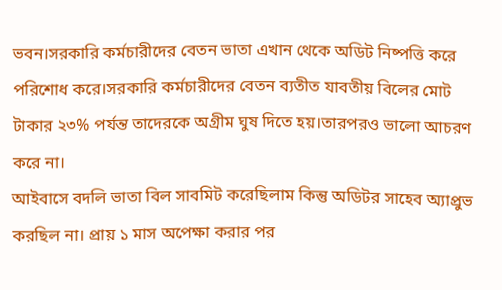ভবন।সরকারি কর্মচারীদের বেতন ভাতা এখান থেকে অডিট নিষ্পত্তি করে পরিশোধ করে।সরকারি কর্মচারীদের বেতন ব্যতীত যাবতীয় বিলের মোট টাকার ২৩% পর্যন্ত তাদেরকে অগ্রীম ঘুষ দিতে হয়।তারপরও ভালো আচরণ করে না।
আইবাসে বদলি ভাতা বিল সাবমিট করেছিলাম কিন্তু অডিটর সাহেব অ্যাপ্রুভ করছিল না। প্রায় ১ মাস অপেক্ষা করার পর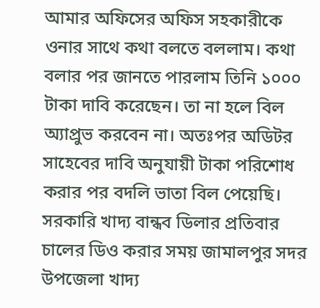আমার অফিসের অফিস সহকারীকে ওনার সাথে কথা বলতে বললাম। কথা বলার পর জানতে পারলাম তিনি ১০০০ টাকা দাবি করেছেন। তা না হলে বিল অ্যাপ্রুভ করবেন না। অতঃপর অডিটর সাহেবের দাবি অনুযায়ী টাকা পরিশোধ করার পর বদলি ভাতা বিল পেয়েছি।
সরকারি খাদ্য বান্ধব ডিলার প্রতিবার চালের ডিও করার সময় জামালপুর সদর উপজেলা খাদ্য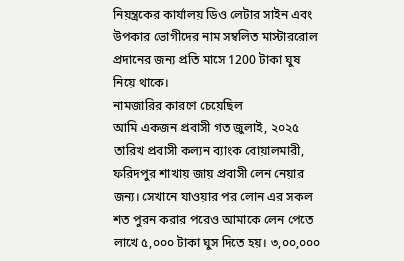নিয়ন্ত্রকের কার্যালয় ডিও লেটার সাইন এবং উপকার ভোগীদের নাম সম্বলিত মাস্টাররোল প্রদানের জন্য প্রতি মাসে 1200 টাকা ঘুষ নিয়ে থাকে।
নামজারির কারণে চেয়েছিল
আমি একজন প্রবাসী গত জুলাই, ২০২৫ তারিখ প্রবাসী কল্যন ব্যাংক বোয়ালমারী, ফরিদপুর শাখায় জায় প্রবাসী লেন নেয়ার জন্য। সেখানে যাওয়ার পর লোন এর সকল শত পুরন করার পরেও আমাকে লেন পেতে লাখে ৫,০০০ টাকা ঘুস দিতে হয়। ৩,০০,০০০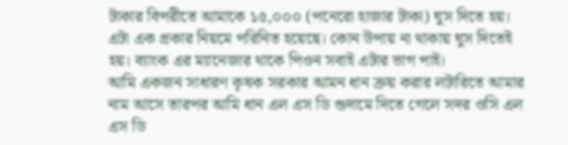টাকার বিপরীতে আমাকে ১৫,০০০ (পনেরো হাজার টাকা) ঘুস দিতে হয়। এটা এক প্রকার নিয়মে পরিনিত হয়েছে। কোন উপায় না থাকায় ঘুস দিতেই হয়। ব্যাংক এর ম্যানেজার থাকে পিওন সবাই এটার ভাগ পাই।
আমি একজন সাধারণ কৃষক সরকার আমন ধান ক্রয় করার লটারিতে আমার নাম আসে তারপর আমি ধান এল এস ডি গুদামে দিতে গেলে সদর ওসি এল এস ডি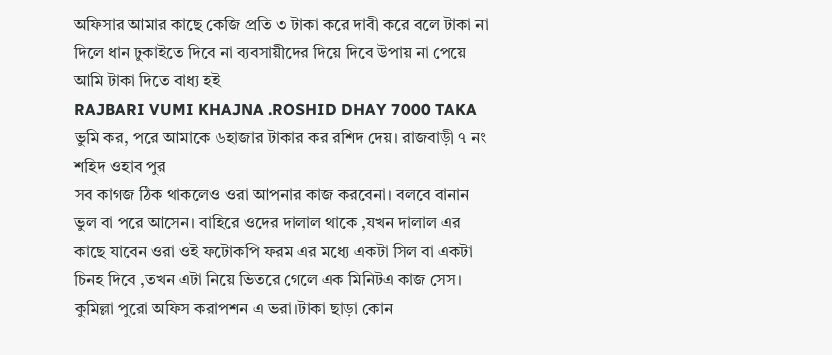অফিসার আমার কাছে কেজি প্রতি ৩ টাকা করে দাবী করে বলে টাকা না দিলে ধান ঢুকাইতে দিবে না ব্যবসায়ীদের দিয়ে দিবে উপায় না পেয়ে আমি টাকা দিতে বাধ্য হই
RAJBARI VUMI KHAJNA .ROSHID DHAY 7000 TAKA
ভুমি কর, পরে আমাকে ৬হাজার টাকার কর রশিদ দেয়। রাজবাড়ী ৭ নং শহিদ ওহাব পুর
সব কাগজ ঠিক থাকলেও ওরা আপনার কাজ করবেনা। বলবে বানান ভুল বা পরে আসেন। বাহিরে ওদের দালাল থাকে ,যখন দালাল এর কাছে যাবেন ওরা ওই ফটোকপি ফরম এর মধ্যে একটা সিল বা একটা চিনহ দিবে ,তখন এটা নিয়ে ভিতরে গেলে এক মিনিটএ কাজ সেস। কুমিল্লা পুরো অফিস করাপশন এ ভরা।টাকা ছাড়া কোন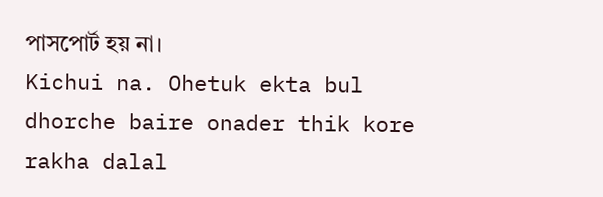পাসপোর্ট হয় না।
Kichui na. Ohetuk ekta bul dhorche baire onader thik kore rakha dalal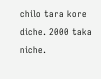chilo tara kore diche. 2000 taka niche.